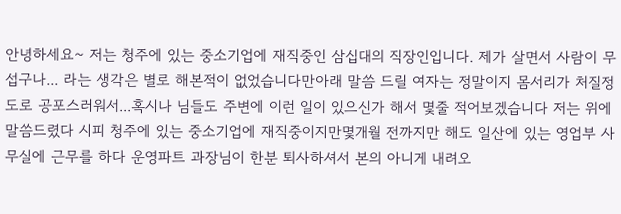안녕하세요~ 저는 청주에 있는 중소기업에 재직중인 삼십대의 직장인입니다. 제가 살면서 사람이 무섭구나... 라는 생각은 별로 해본적이 없었습니다만아래 말씀 드릴 여자는 정말이지 몸서리가 처질정도로 공포스러워서...혹시나 님들도 주변에 이런 일이 있으신가 해서 몇줄 적어보겠습니다 저는 위에 말씀드렸다 시피 청주에 있는 중소기업에 재직중이지만몇개월 전까지만 해도 일산에 있는 영업부 사무실에 근무를 하다 운영파트 과장님이 한분 퇴사하셔서 본의 아니게 내려오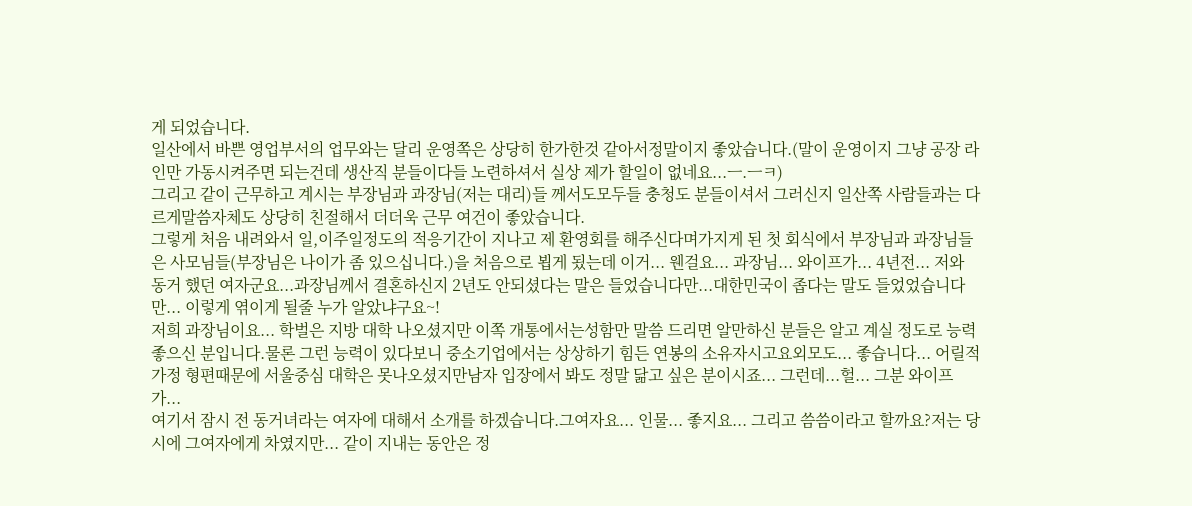게 되었습니다.
일산에서 바쁜 영업부서의 업무와는 달리 운영쪽은 상당히 한가한것 같아서정말이지 좋았습니다.(말이 운영이지 그냥 공장 라인만 가동시켜주면 되는건데 생산직 분들이다들 노련하셔서 실상 제가 할일이 없네요...ㅡ.ㅡㅋ)
그리고 같이 근무하고 계시는 부장님과 과장님(저는 대리)들 께서도모두들 충청도 분들이셔서 그러신지 일산쪽 사람들과는 다르게말씀자체도 상당히 친절해서 더더욱 근무 여건이 좋았습니다.
그렇게 처음 내려와서 일,이주일정도의 적응기간이 지나고 제 환영회를 해주신다며가지게 된 첫 회식에서 부장님과 과장님들은 사모님들(부장님은 나이가 좀 있으십니다.)을 처음으로 뵙게 됬는데 이거... 웬걸요... 과장님... 와이프가... 4년전... 저와 동거 했던 여자군요...과장님께서 결혼하신지 2년도 안되셨다는 말은 들었습니다만...대한민국이 좁다는 말도 들었었습니다만... 이렇게 엮이게 될줄 누가 알았냐구요~!
저희 과장님이요... 학벌은 지방 대학 나오셨지만 이쪽 개통에서는성함만 말씀 드리면 알만하신 분들은 알고 계실 정도로 능력 좋으신 분입니다.물론 그런 능력이 있다보니 중소기업에서는 상상하기 힘든 연봉의 소유자시고요외모도... 좋습니다... 어릴적 가정 형편때문에 서울중심 대학은 못나오셨지만남자 입장에서 봐도 정말 닮고 싶은 분이시죠... 그런데...헐... 그분 와이프가...
여기서 잠시 전 동거녀라는 여자에 대해서 소개를 하겠습니다.그여자요... 인물... 좋지요... 그리고 씀씀이라고 할까요?저는 당시에 그여자에게 차였지만... 같이 지내는 동안은 정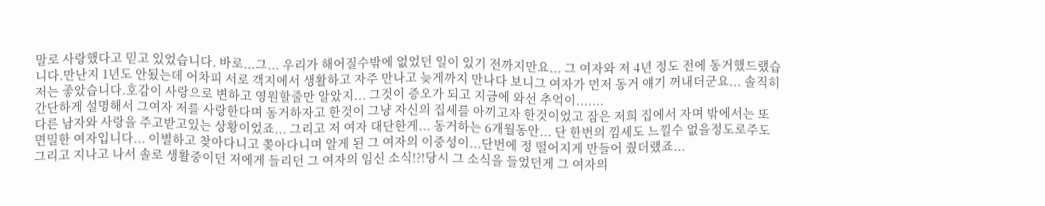말로 사랑했다고 믿고 있었습니다. 바로...그... 우리가 해어질수밖에 없었던 일이 있기 전까지만요... 그 여자와 저 4년 정도 전에 동거했드랬습니다.만난지 1년도 안됬는데 어차피 서로 객지에서 생활하고 자주 만나고 늦게까지 만나다 보니그 여자가 먼저 동거 얘기 꺼내더군요... 솔직히 저는 좋았습니다.호감이 사랑으로 변하고 영원할줄만 알았지... 그것이 증오가 되고 지금에 와선 추억이.......
간단하게 설명해서 그여자 저를 사랑한다며 동거하자고 한것이 그냥 자신의 집세를 아끼고자 한것이었고 잠은 저희 집에서 자며 밖에서는 또 다른 남자와 사랑을 주고받고있는 상황이었죠... 그리고 저 여자 대단한게... 동거하는 6개월동안... 단 한번의 낌세도 느낄수 없을정도로주도면밀한 여자입니다... 이별하고 찾아다니고 쫒아다니며 알게 된 그 여자의 이중성이...단번에 정 떨어지게 만들어 줬더랬죠...
그리고 지나고 나서 솔로 생활중이던 저에게 들리던 그 여자의 임신 소식!?!당시 그 소식을 들었던게 그 여자의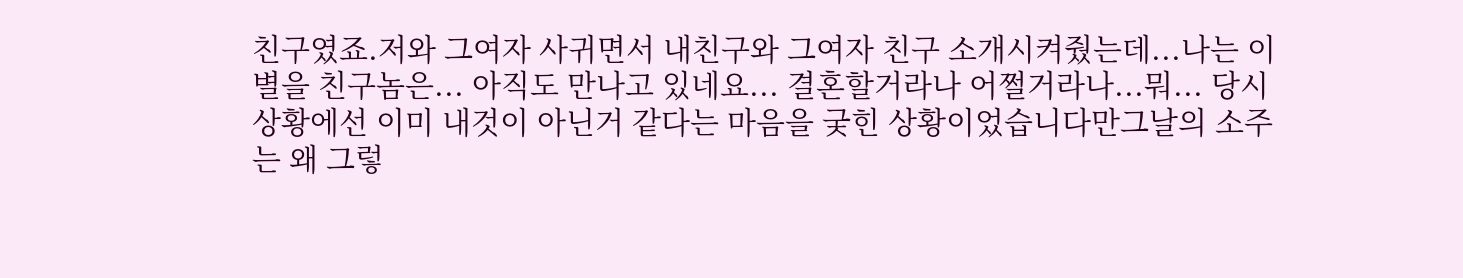친구였죠.저와 그여자 사귀면서 내친구와 그여자 친구 소개시켜줬는데...나는 이별을 친구놈은... 아직도 만나고 있네요... 결혼할거라나 어쩔거라나...뭐... 당시 상황에선 이미 내것이 아닌거 같다는 마음을 궂힌 상황이었습니다만그날의 소주는 왜 그렇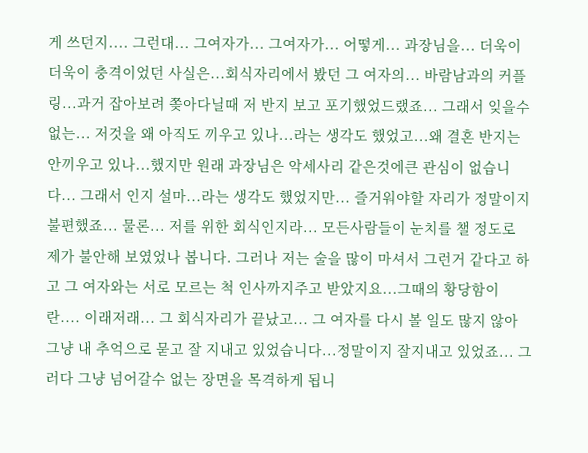게 쓰던지.... 그런대... 그여자가... 그여자가... 어떻게... 과장님을... 더욱이 더욱이 충격이었던 사실은...회식자리에서 봤던 그 여자의... 바람남과의 커플링...과거 잡아보려 쫒아다닐때 저 반지 보고 포기했었드랬죠... 그래서 잊을수 없는... 저것을 왜 아직도 끼우고 있나...라는 생각도 했었고...왜 결혼 반지는 안끼우고 있나...했지만 원래 과장님은 악세사리 같은것에큰 관심이 없습니다... 그래서 인지 설마...라는 생각도 했었지만... 즐거워야할 자리가 정말이지 불편했죠... 물론... 저를 위한 회식인지라... 모든사람들이 눈치를 챌 정도로 제가 불안해 보였었나 봅니다. 그러나 저는 술을 많이 마셔서 그런거 같다고 하고 그 여자와는 서로 모르는 척 인사까지주고 받았지요...그때의 황당함이란.... 이래저래... 그 회식자리가 끝났고... 그 여자를 다시 볼 일도 많지 않아 그냥 내 추억으로 묻고 잘 지내고 있었습니다...정말이지 잘지내고 있었죠... 그러다 그냥 넘어갈수 없는 장면을 목격하게 됩니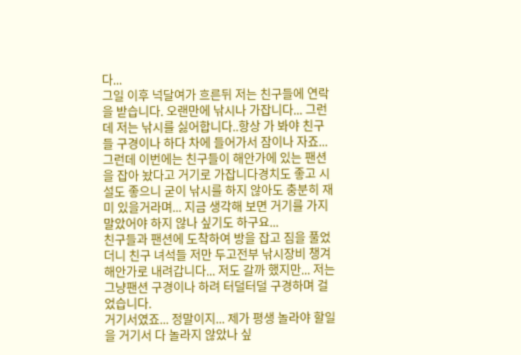다...
그일 이후 넉달여가 흐른뒤 저는 친구들에 연락을 받습니다. 오랜만에 낚시나 가잡니다... 그런데 저는 낚시를 싫어합니다..항상 가 봐야 친구들 구경이나 하다 차에 들어가서 잠이나 자죠... 그런데 이번에는 친구들이 해안가에 있는 팬션을 잡아 놨다고 거기로 가잡니다경치도 좋고 시설도 좋으니 굳이 낚시를 하지 않아도 충분히 재미 있을거라며... 지금 생각해 보면 거기를 가지 말았어야 하지 않나 싶기도 하구요...
친구들과 팬션에 도착하여 방을 잡고 짐을 풀었더니 친구 녀석들 저만 두고전부 낚시장비 챙겨 해안가로 내려갑니다... 저도 갈까 했지만... 저는 그냥팬션 구경이나 하려 터덜터덜 구경하며 걸었습니다.
거기서였죠... 정말이지... 제가 평생 놀라야 할일을 거기서 다 놀라지 않았나 싶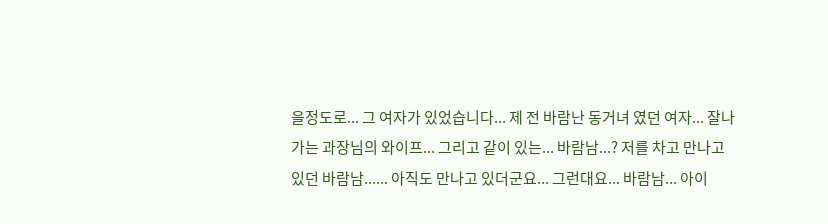을정도로... 그 여자가 있었습니다... 제 전 바람난 동거녀 였던 여자... 잘나가는 과장님의 와이프... 그리고 같이 있는... 바람남...? 저를 차고 만나고 있던 바람남...... 아직도 만나고 있더군요... 그런대요... 바람남... 아이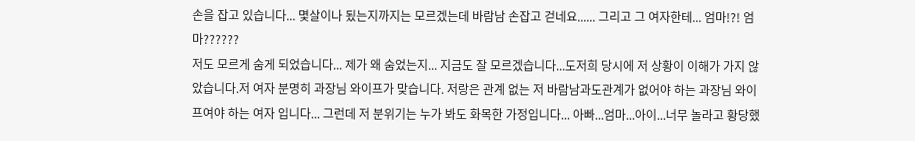손을 잡고 있습니다... 몇살이나 됬는지까지는 모르겠는데 바람남 손잡고 걷네요...... 그리고 그 여자한테... 엄마!?! 엄마??????
저도 모르게 숨게 되었습니다... 제가 왜 숨었는지... 지금도 잘 모르겠습니다...도저희 당시에 저 상황이 이해가 가지 않았습니다.저 여자 분명히 과장님 와이프가 맞습니다. 저랑은 관계 없는 저 바람남과도관계가 없어야 하는 과장님 와이프여야 하는 여자 입니다... 그런데 저 분위기는 누가 봐도 화목한 가정입니다... 아빠...엄마...아이...너무 놀라고 황당했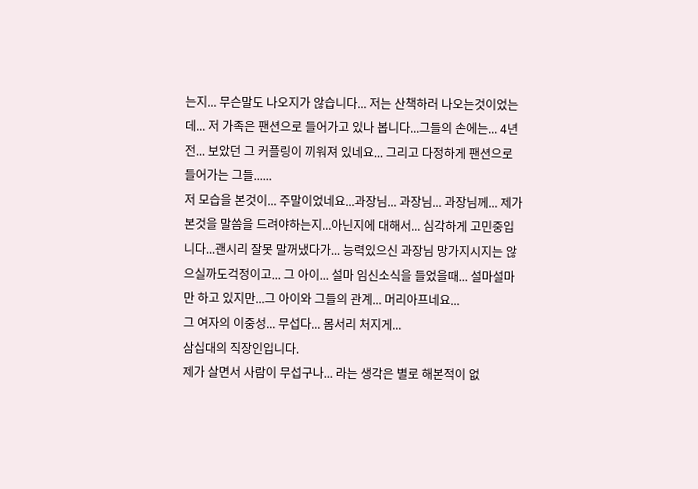는지... 무슨말도 나오지가 않습니다... 저는 산책하러 나오는것이었는데... 저 가족은 팬션으로 들어가고 있나 봅니다...그들의 손에는... 4년전... 보았던 그 커플링이 끼워져 있네요... 그리고 다정하게 팬션으로 들어가는 그들......
저 모습을 본것이... 주말이었네요...과장님... 과장님... 과장님께... 제가 본것을 말씀을 드려야하는지...아닌지에 대해서... 심각하게 고민중입니다...괜시리 잘못 말꺼냈다가... 능력있으신 과장님 망가지시지는 않으실까도걱정이고... 그 아이... 설마 임신소식을 들었을때... 설마설마만 하고 있지만...그 아이와 그들의 관계... 머리아프네요...
그 여자의 이중성... 무섭다... 몸서리 처지게...
삼십대의 직장인입니다.
제가 살면서 사람이 무섭구나... 라는 생각은 별로 해본적이 없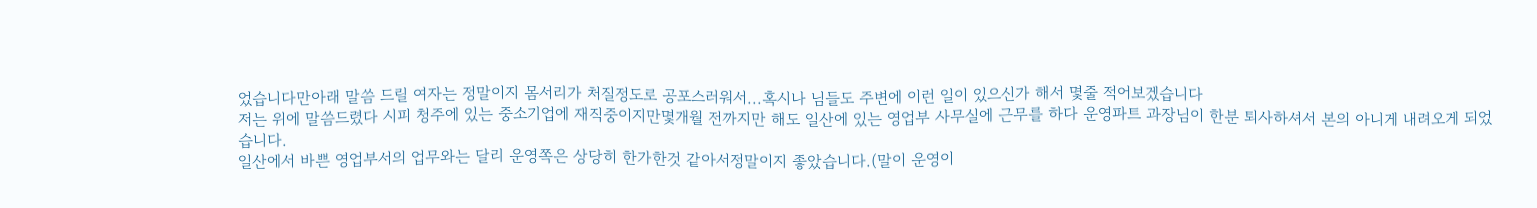었습니다만아래 말씀 드릴 여자는 정말이지 몸서리가 처질정도로 공포스러워서...혹시나 님들도 주변에 이런 일이 있으신가 해서 몇줄 적어보겠습니다
저는 위에 말씀드렸다 시피 청주에 있는 중소기업에 재직중이지만몇개월 전까지만 해도 일산에 있는 영업부 사무실에 근무를 하다 운영파트 과장님이 한분 퇴사하셔서 본의 아니게 내려오게 되었습니다.
일산에서 바쁜 영업부서의 업무와는 달리 운영쪽은 상당히 한가한것 같아서정말이지 좋았습니다.(말이 운영이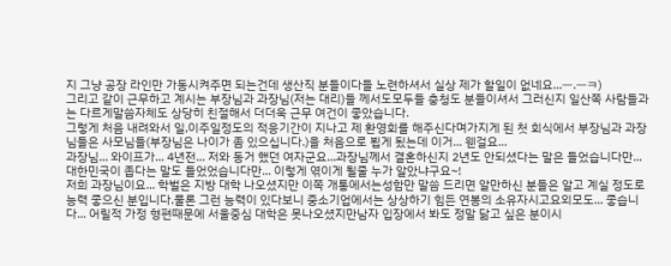지 그냥 공장 라인만 가동시켜주면 되는건데 생산직 분들이다들 노련하셔서 실상 제가 할일이 없네요...ㅡ.ㅡㅋ)
그리고 같이 근무하고 계시는 부장님과 과장님(저는 대리)들 께서도모두들 충청도 분들이셔서 그러신지 일산쪽 사람들과는 다르게말씀자체도 상당히 친절해서 더더욱 근무 여건이 좋았습니다.
그렇게 처음 내려와서 일,이주일정도의 적응기간이 지나고 제 환영회를 해주신다며가지게 된 첫 회식에서 부장님과 과장님들은 사모님들(부장님은 나이가 좀 있으십니다.)을 처음으로 뵙게 됬는데 이거... 웬걸요...
과장님... 와이프가... 4년전... 저와 동거 했던 여자군요...과장님께서 결혼하신지 2년도 안되셨다는 말은 들었습니다만...대한민국이 좁다는 말도 들었었습니다만... 이렇게 엮이게 될줄 누가 알았냐구요~!
저희 과장님이요... 학벌은 지방 대학 나오셨지만 이쪽 개통에서는성함만 말씀 드리면 알만하신 분들은 알고 계실 정도로 능력 좋으신 분입니다.물론 그런 능력이 있다보니 중소기업에서는 상상하기 힘든 연봉의 소유자시고요외모도... 좋습니다... 어릴적 가정 형편때문에 서울중심 대학은 못나오셨지만남자 입장에서 봐도 정말 닮고 싶은 분이시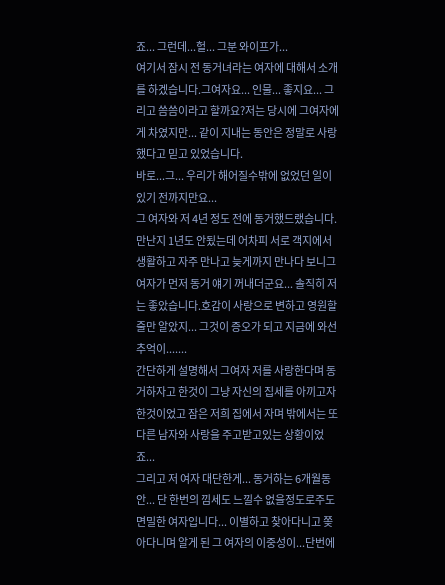죠... 그런데...헐... 그분 와이프가...
여기서 잠시 전 동거녀라는 여자에 대해서 소개를 하겠습니다.그여자요... 인물... 좋지요... 그리고 씀씀이라고 할까요?저는 당시에 그여자에게 차였지만... 같이 지내는 동안은 정말로 사랑했다고 믿고 있었습니다.
바로...그... 우리가 해어질수밖에 없었던 일이 있기 전까지만요...
그 여자와 저 4년 정도 전에 동거했드랬습니다.만난지 1년도 안됬는데 어차피 서로 객지에서 생활하고 자주 만나고 늦게까지 만나다 보니그 여자가 먼저 동거 얘기 꺼내더군요... 솔직히 저는 좋았습니다.호감이 사랑으로 변하고 영원할줄만 알았지... 그것이 증오가 되고 지금에 와선 추억이.......
간단하게 설명해서 그여자 저를 사랑한다며 동거하자고 한것이 그냥 자신의 집세를 아끼고자 한것이었고 잠은 저희 집에서 자며 밖에서는 또 다른 남자와 사랑을 주고받고있는 상황이었죠...
그리고 저 여자 대단한게... 동거하는 6개월동안... 단 한번의 낌세도 느낄수 없을정도로주도면밀한 여자입니다... 이별하고 찾아다니고 쫒아다니며 알게 된 그 여자의 이중성이...단번에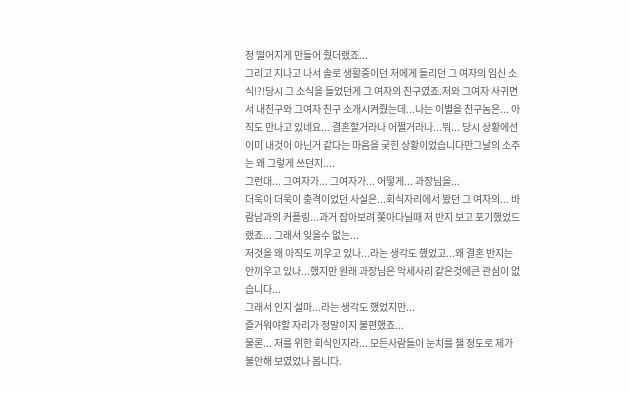정 떨어지게 만들어 줬더랬죠...
그리고 지나고 나서 솔로 생활중이던 저에게 들리던 그 여자의 임신 소식!?!당시 그 소식을 들었던게 그 여자의 친구였죠.저와 그여자 사귀면서 내친구와 그여자 친구 소개시켜줬는데...나는 이별을 친구놈은... 아직도 만나고 있네요... 결혼할거라나 어쩔거라나...뭐... 당시 상황에선 이미 내것이 아닌거 같다는 마음을 궂힌 상황이었습니다만그날의 소주는 왜 그렇게 쓰던지....
그런대... 그여자가... 그여자가... 어떻게... 과장님을...
더욱이 더욱이 충격이었던 사실은...회식자리에서 봤던 그 여자의... 바람남과의 커플링...과거 잡아보려 쫒아다닐때 저 반지 보고 포기했었드랬죠... 그래서 잊을수 없는...
저것을 왜 아직도 끼우고 있나...라는 생각도 했었고...왜 결혼 반지는 안끼우고 있나...했지만 원래 과장님은 악세사리 같은것에큰 관심이 없습니다...
그래서 인지 설마...라는 생각도 했었지만...
즐거워야할 자리가 정말이지 불편했죠...
물론... 저를 위한 회식인지라... 모든사람들이 눈치를 챌 정도로 제가 불안해 보였었나 봅니다.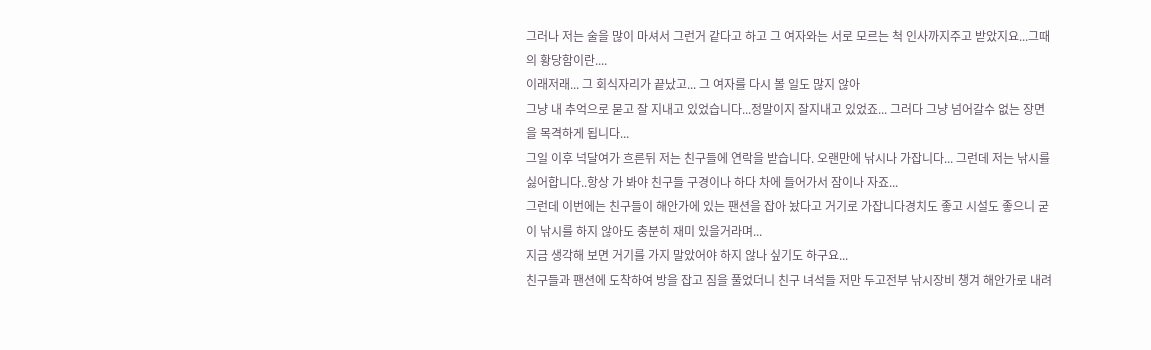그러나 저는 술을 많이 마셔서 그런거 같다고 하고 그 여자와는 서로 모르는 척 인사까지주고 받았지요...그때의 황당함이란....
이래저래... 그 회식자리가 끝났고... 그 여자를 다시 볼 일도 많지 않아
그냥 내 추억으로 묻고 잘 지내고 있었습니다...정말이지 잘지내고 있었죠... 그러다 그냥 넘어갈수 없는 장면을 목격하게 됩니다...
그일 이후 넉달여가 흐른뒤 저는 친구들에 연락을 받습니다. 오랜만에 낚시나 가잡니다... 그런데 저는 낚시를 싫어합니다..항상 가 봐야 친구들 구경이나 하다 차에 들어가서 잠이나 자죠...
그런데 이번에는 친구들이 해안가에 있는 팬션을 잡아 놨다고 거기로 가잡니다경치도 좋고 시설도 좋으니 굳이 낚시를 하지 않아도 충분히 재미 있을거라며...
지금 생각해 보면 거기를 가지 말았어야 하지 않나 싶기도 하구요...
친구들과 팬션에 도착하여 방을 잡고 짐을 풀었더니 친구 녀석들 저만 두고전부 낚시장비 챙겨 해안가로 내려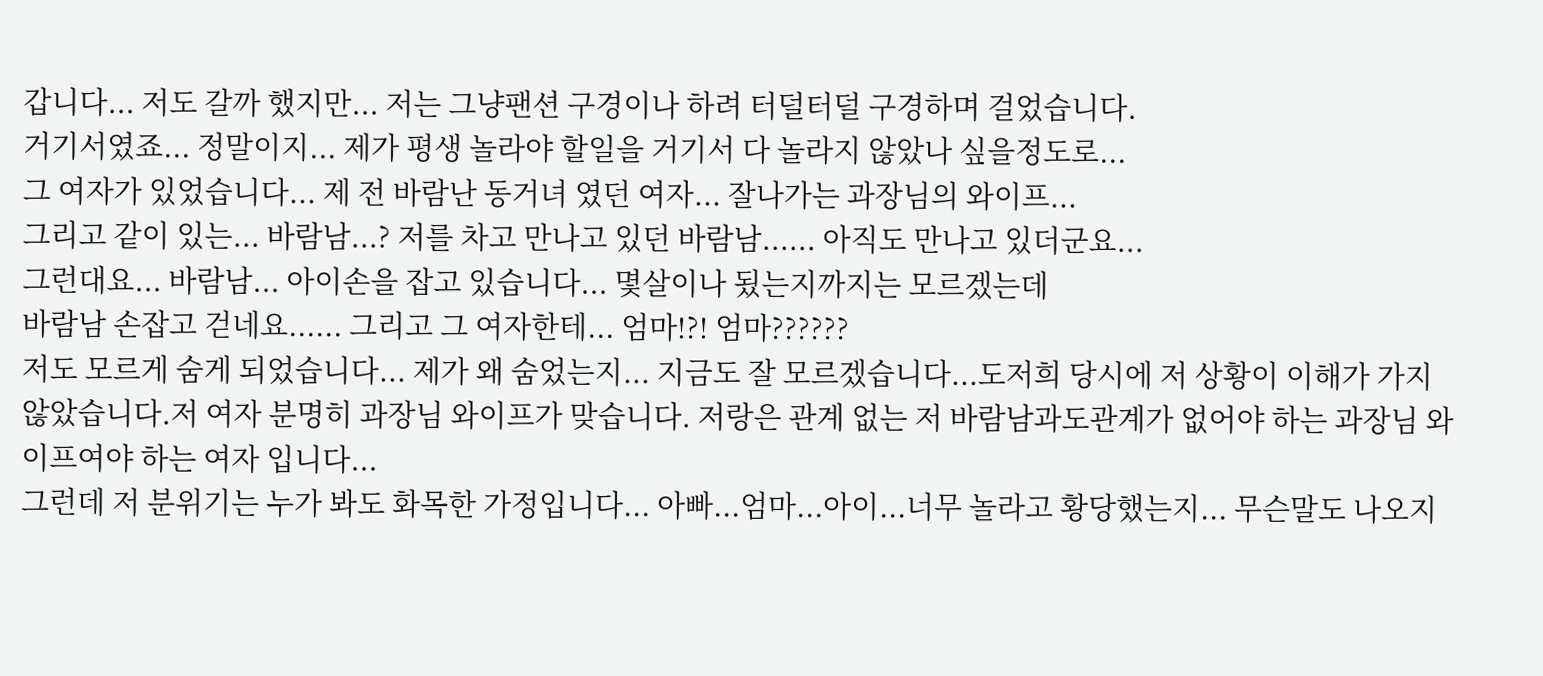갑니다... 저도 갈까 했지만... 저는 그냥팬션 구경이나 하려 터덜터덜 구경하며 걸었습니다.
거기서였죠... 정말이지... 제가 평생 놀라야 할일을 거기서 다 놀라지 않았나 싶을정도로...
그 여자가 있었습니다... 제 전 바람난 동거녀 였던 여자... 잘나가는 과장님의 와이프...
그리고 같이 있는... 바람남...? 저를 차고 만나고 있던 바람남...... 아직도 만나고 있더군요...
그런대요... 바람남... 아이손을 잡고 있습니다... 몇살이나 됬는지까지는 모르겠는데
바람남 손잡고 걷네요...... 그리고 그 여자한테... 엄마!?! 엄마??????
저도 모르게 숨게 되었습니다... 제가 왜 숨었는지... 지금도 잘 모르겠습니다...도저희 당시에 저 상황이 이해가 가지 않았습니다.저 여자 분명히 과장님 와이프가 맞습니다. 저랑은 관계 없는 저 바람남과도관계가 없어야 하는 과장님 와이프여야 하는 여자 입니다...
그런데 저 분위기는 누가 봐도 화목한 가정입니다... 아빠...엄마...아이...너무 놀라고 황당했는지... 무슨말도 나오지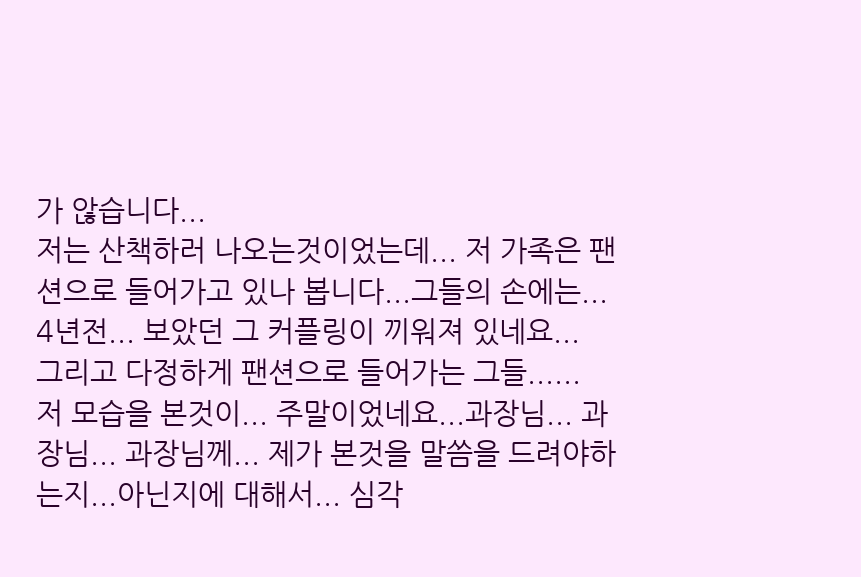가 않습니다...
저는 산책하러 나오는것이었는데... 저 가족은 팬션으로 들어가고 있나 봅니다...그들의 손에는... 4년전... 보았던 그 커플링이 끼워져 있네요...
그리고 다정하게 팬션으로 들어가는 그들......
저 모습을 본것이... 주말이었네요...과장님... 과장님... 과장님께... 제가 본것을 말씀을 드려야하는지...아닌지에 대해서... 심각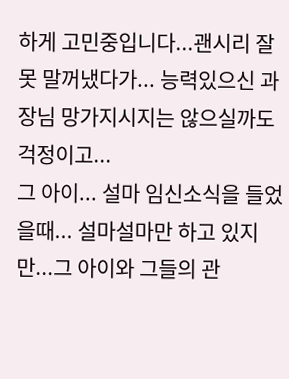하게 고민중입니다...괜시리 잘못 말꺼냈다가... 능력있으신 과장님 망가지시지는 않으실까도걱정이고...
그 아이... 설마 임신소식을 들었을때... 설마설마만 하고 있지만...그 아이와 그들의 관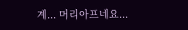계... 머리아프네요...